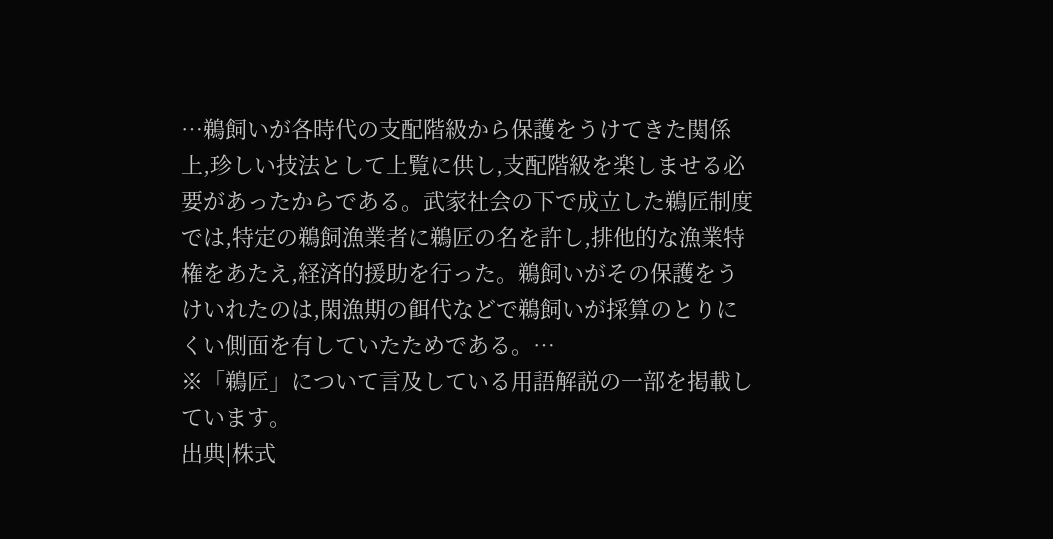…鵜飼いが各時代の支配階級から保護をうけてきた関係上,珍しい技法として上覧に供し,支配階級を楽しませる必要があったからである。武家社会の下で成立した鵜匠制度では,特定の鵜飼漁業者に鵜匠の名を許し,排他的な漁業特権をあたえ,経済的援助を行った。鵜飼いがその保護をうけいれたのは,閑漁期の餌代などで鵜飼いが採算のとりにくい側面を有していたためである。…
※「鵜匠」について言及している用語解説の一部を掲載しています。
出典|株式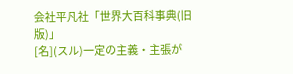会社平凡社「世界大百科事典(旧版)」
[名](スル)一定の主義・主張が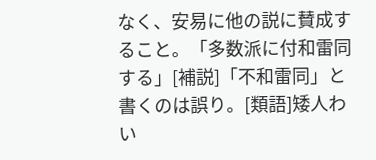なく、安易に他の説に賛成すること。「多数派に付和雷同する」[補説]「不和雷同」と書くのは誤り。[類語]矮人わい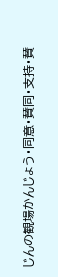じんの観場かんじょう・同意・賛同・支持・賛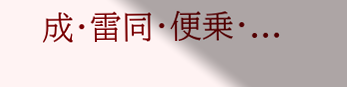成・雷同・便乗・...